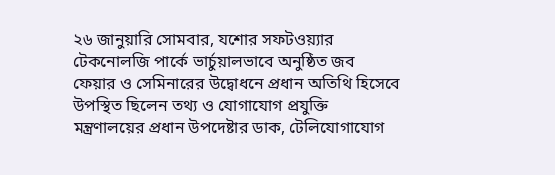২৬ জানুয়ারি সোমবার, যশোর সফটওয়্যার টেকনোলজি পার্কে ভার্চুয়ালভাবে অনুষ্ঠিত জব ফেয়ার ও সেমিনারের উদ্বোধনে প্রধান অতিথি হিসেবে উপস্থিত ছিলেন তথ্য ও যোগাযোগ প্রযুক্তি মন্ত্রণালয়ের প্রধান উপদেষ্টার ডাক, টেলিযোগাযোগ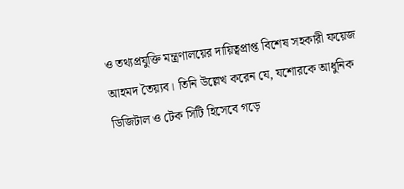ও তথ্যপ্রযুক্তি মন্ত্রণালয়ের দায়িত্বপ্রাপ্ত বিশেষ সহকারী ফয়েজ আহমদ তৈয়্যব। তিনি উল্লেখ করেন যে, যশোরকে আধুনিক ডিজিটাল ও টেক সিটি হিসেবে গড়ে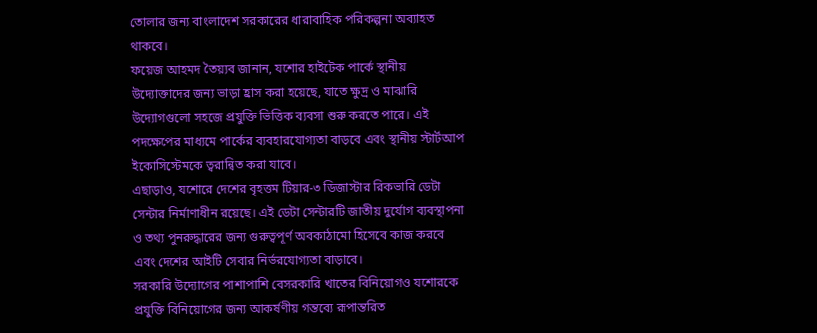তোলার জন্য বাংলাদেশ সরকারের ধারাবাহিক পরিকল্পনা অব্যাহত থাকবে।
ফয়েজ আহমদ তৈয়্যব জানান, যশোর হাইটেক পার্কে স্থানীয় উদ্যোক্তাদের জন্য ভাড়া হ্রাস করা হয়েছে, যাতে ক্ষুদ্র ও মাঝারি উদ্যোগগুলো সহজে প্রযুক্তি ভিত্তিক ব্যবসা শুরু করতে পারে। এই পদক্ষেপের মাধ্যমে পার্কের ব্যবহারযোগ্যতা বাড়বে এবং স্থানীয় স্টার্টআপ ইকোসিস্টেমকে ত্বরান্বিত করা যাবে।
এছাড়াও, যশোরে দেশের বৃহত্তম টিয়ার-৩ ডিজাস্টার রিকভারি ডেটা সেন্টার নির্মাণাধীন রয়েছে। এই ডেটা সেন্টারটি জাতীয় দুর্যোগ ব্যবস্থাপনা ও তথ্য পুনরুদ্ধারের জন্য গুরুত্বপূর্ণ অবকাঠামো হিসেবে কাজ করবে এবং দেশের আইটি সেবার নির্ভরযোগ্যতা বাড়াবে।
সরকারি উদ্যোগের পাশাপাশি বেসরকারি খাতের বিনিয়োগও যশোরকে প্রযুক্তি বিনিয়োগের জন্য আকর্ষণীয় গন্তব্যে রূপান্তরিত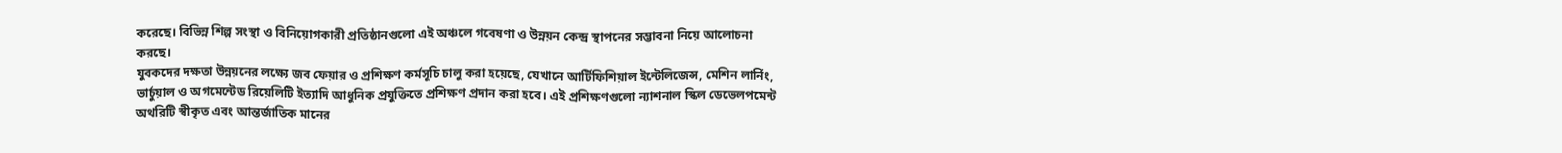করেছে। বিভিন্ন শিল্প সংস্থা ও বিনিয়োগকারী প্রতিষ্ঠানগুলো এই অঞ্চলে গবেষণা ও উন্নয়ন কেন্দ্র স্থাপনের সম্ভাবনা নিয়ে আলোচনা করছে।
যুবকদের দক্ষতা উন্নয়নের লক্ষ্যে জব ফেয়ার ও প্রশিক্ষণ কর্মসূচি চালু করা হয়েছে, যেখানে আর্টিফিশিয়াল ইন্টেলিজেন্স, মেশিন লার্নিং, ভার্চুয়াল ও অগমেন্টেড রিয়েলিটি ইত্যাদি আধুনিক প্রযুক্তিতে প্রশিক্ষণ প্রদান করা হবে। এই প্রশিক্ষণগুলো ন্যাশনাল স্কিল ডেভেলপমেন্ট অথরিটি স্বীকৃত এবং আন্তর্জাতিক মানের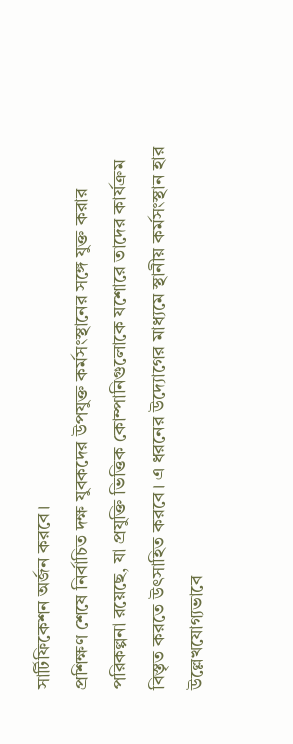সার্টিফিকেশন অর্জন করবে।
প্রশিক্ষণ শেষে নির্বাচিত দক্ষ যুবকদের উপযুক্ত কর্মসংস্থানের সঙ্গে যুক্ত করার পরিকল্পনা রয়েছে, যা প্রযুক্তি ভিত্তিক কোম্পানিগুলোকে যশোরে তাদের কার্যক্রম বিস্তৃত করতে উৎসাহিত করবে। এ ধরনের উদ্যোগের মাধ্যমে স্থানীয় কর্মসংস্থান হার উল্লেখযোগ্যভাবে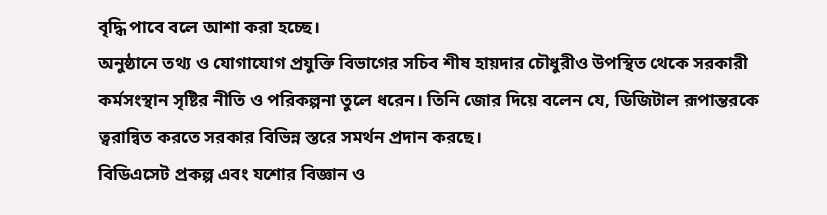বৃদ্ধি পাবে বলে আশা করা হচ্ছে।
অনুষ্ঠানে তথ্য ও যোগাযোগ প্রযুক্তি বিভাগের সচিব শীষ হায়দার চৌধুরীও উপস্থিত থেকে সরকারী কর্মসংস্থান সৃষ্টির নীতি ও পরিকল্পনা তুলে ধরেন। তিনি জোর দিয়ে বলেন যে, ডিজিটাল রূপান্তরকে ত্বরান্বিত করতে সরকার বিভিন্ন স্তরে সমর্থন প্রদান করছে।
বিডিএসেট প্রকল্প এবং যশোর বিজ্ঞান ও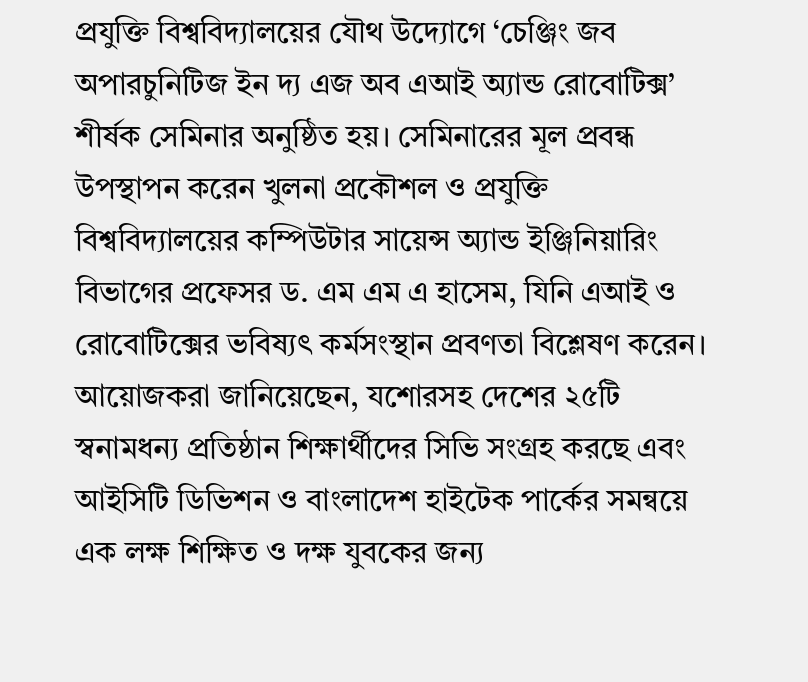প্রযুক্তি বিশ্ববিদ্যালয়ের যৌথ উদ্যোগে ‘চেঞ্জিং জব অপারচুনিটিজ ইন দ্য এজ অব এআই অ্যান্ড রোবোটিক্স’ শীর্ষক সেমিনার অনুষ্ঠিত হয়। সেমিনারের মূল প্রবন্ধ উপস্থাপন করেন খুলনা প্রকৌশল ও প্রযুক্তি বিশ্ববিদ্যালয়ের কম্পিউটার সায়েন্স অ্যান্ড ইঞ্জিনিয়ারিং বিভাগের প্রফেসর ড. এম এম এ হাসেম, যিনি এআই ও রোবোটিক্সের ভবিষ্যৎ কর্মসংস্থান প্রবণতা বিশ্লেষণ করেন।
আয়োজকরা জানিয়েছেন, যশোরসহ দেশের ২৫টি স্বনামধন্য প্রতিষ্ঠান শিক্ষার্থীদের সিভি সংগ্রহ করছে এবং আইসিটি ডিভিশন ও বাংলাদেশ হাইটেক পার্কের সমন্বয়ে এক লক্ষ শিক্ষিত ও দক্ষ যুবকের জন্য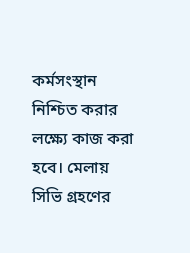কর্মসংস্থান নিশ্চিত করার লক্ষ্যে কাজ করা হবে। মেলায় সিভি গ্রহণের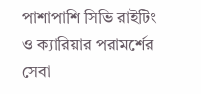পাশাপাশি সিভি রাইটিং ও ক্যারিয়ার পরামর্শের সেবা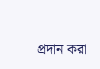প্রদান করা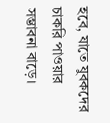হবে, যাতে যুবকদের চাকরি পাওয়ার সম্ভাবনা বাড়ে।